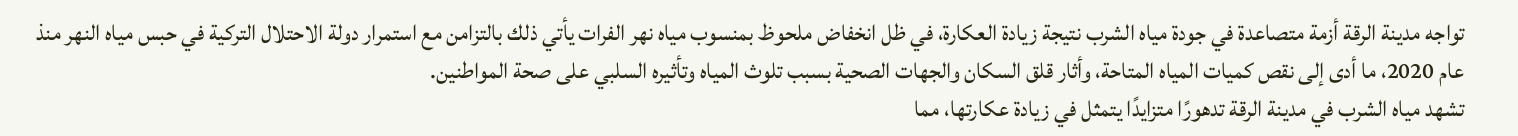تواجه مدينة الرقة أزمة متصاعدة في جودة مياه الشرب نتيجة زيادة العكارة، في ظل انخفاض ملحوظ بمنسوب مياه نهر الفرات يأتي ذلك بالتزامن مع استمرار دولة الاحتلال التركية في حبس مياه النهر منذ عام 2020، ما أدى إلى نقص كميات المياه المتاحة، وأثار قلق السكان والجهات الصحية بسبب تلوث المياه وتأثيره السلبي على صحة المواطنين.
تشهد مياه الشرب في مدينة الرقة تدهورًا متزايدًا يتمثل في زيادة عكارتها، مما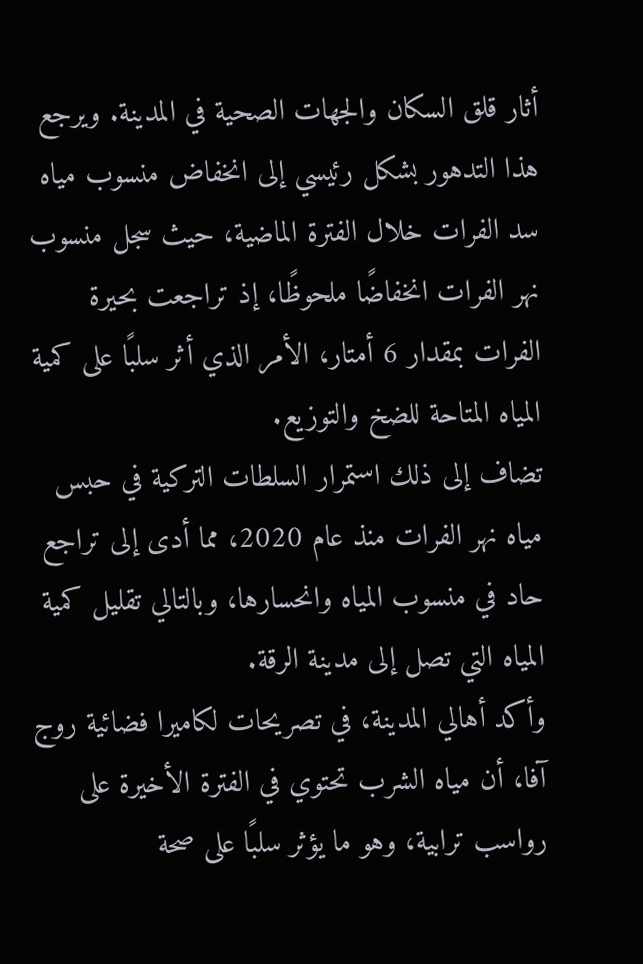أثار قلق السكان والجهات الصحية في المدينة. ويرجع هذا التدهور بشكل رئيسي إلى انخفاض منسوب مياه سد الفرات خلال الفترة الماضية، حيث سجل منسوب نهر الفرات انخفاضًا ملحوظًا، إذ تراجعت بحيرة الفرات بمقدار 6 أمتار، الأمر الذي أثر سلبًا على كمية المياه المتاحة للضخ والتوزيع.
تضاف إلى ذلك استمرار السلطات التركية في حبس مياه نهر الفرات منذ عام 2020، مما أدى إلى تراجع حاد في منسوب المياه وانحسارها، وبالتالي تقليل كمية المياه التي تصل إلى مدينة الرقة.
وأكد أهالي المدينة، في تصريحات لكاميرا فضائية روج آفا، أن مياه الشرب تحتوي في الفترة الأخيرة على رواسب ترابية، وهو ما يؤثر سلبًا على صحة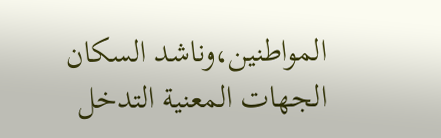المواطنين،وناشد السكان الجهات المعنية التدخل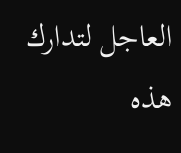العاجل لتدارك هذه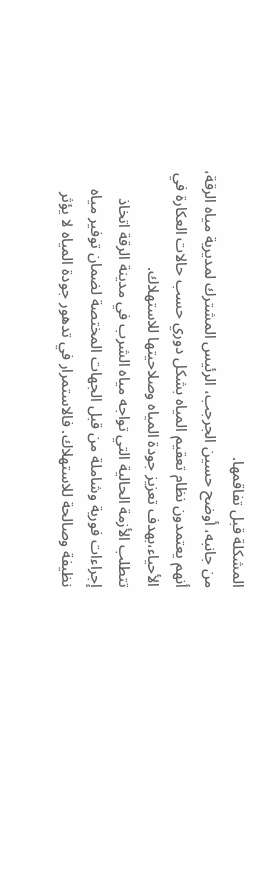المشكلة قبل تفاقمها.
من جانبه، أوضح حسين الجرجب، الرئيس المشترك لمديرية مياه الرقة، أنهم يعتمدون نظام تعقيم المياه بشكل دوري حسب حالات العكارة في الأحياء،بهدف تعزيز جودة المياه وصلاحيتها للاستهلاك.
تتطلب الأزمة الحالية التي تواجه مياه الشرب في مدينة الرقة اتخاذ إجراءات فورية وشاملة من قبل الجهات المختصة لضمان توفير مياه نظيفة وصالحة للاستهلاك. فالاستمرار في تدهور جودة المياه لا يؤثر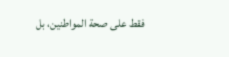فقط على صحة المواطنين، بل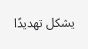يشكل تهديدًا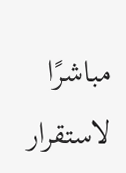مباشرًا لاستقرار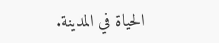الحياة في المدينة.